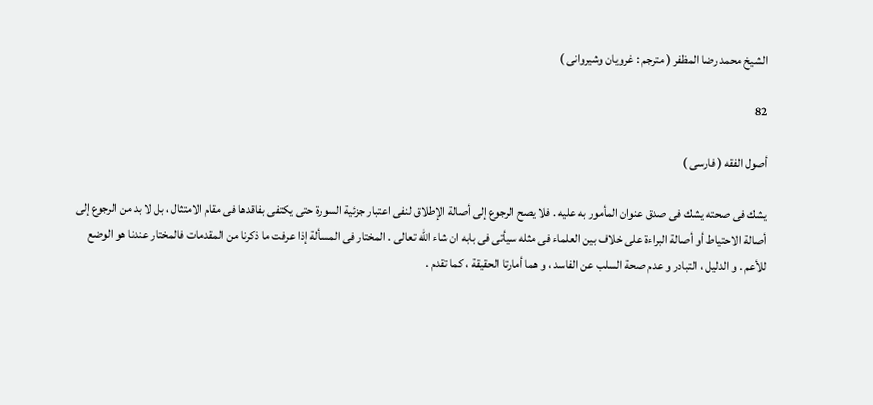الشيخ محمد رضا المظفر ( مترجم : غرويان وشيروانى )

82

أصول الفقه ( فارسى )

يشك فى صحته يشك فى صدق عنوان المأمور به عليه . فلا يصح الرجوع إلى أصالة الإطلاق لنفى اعتبار جزئية السورة حتى يكتفى بفاقدها فى مقام الامتثال ، بل لا بد من الرجوع إلى أصالة الاحتياط أو أصالة البراءة على خلاف بين العلماء فى مثله سيأتى فى بابه ان شاء اللّه تعالى . المختار فى المسألة إذا عرفت ما ذكرنا من المقدمات فالمختار عندنا هو الوضع للأعم . و الدليل ، التبادر و عدم صحة السلب عن الفاسد ، و هما أمارتا الحقيقة ، كما تقدم .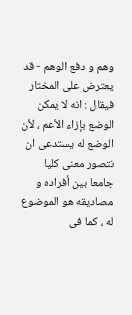وهم و دفع الوهم - قد يعترض على المختار فيقال : انه لا يمكن الوضع بإزاء الأعم ، لأن الوضع له يستدعى ان نتصور معنى كليا جامعا بين أفراده و مصاديقه هو الموضوع له ، كما فى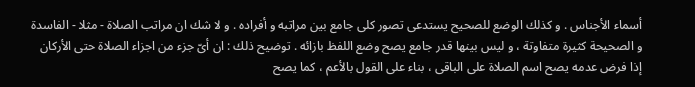أسماء الأجناس . و كذلك الوضع للصحيح يستدعى تصور كلى جامع بين مراتبه و أفراده . و لا شك ان مراتب الصلاة - مثلا - الفاسدة و الصحيحة كثيرة متفاوتة ، و ليس بينها قدر جامع يصح وضع اللفظ بازائه . توضيح ذلك : ان أىّ جزء من اجزاء الصلاة حتى الأركان إذا فرض عدمه يصح اسم الصلاة على الباقى ، بناء على القول بالأعم ، كما يصح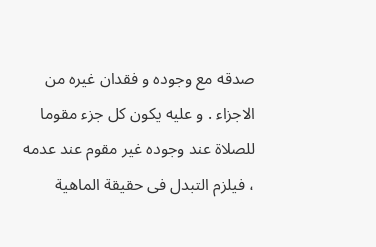صدقه مع وجوده و فقدان غيره من الاجزاء . و عليه يكون كل جزء مقوما للصلاة عند وجوده غير مقوم عند عدمه ، فيلزم التبدل فى حقيقة الماهية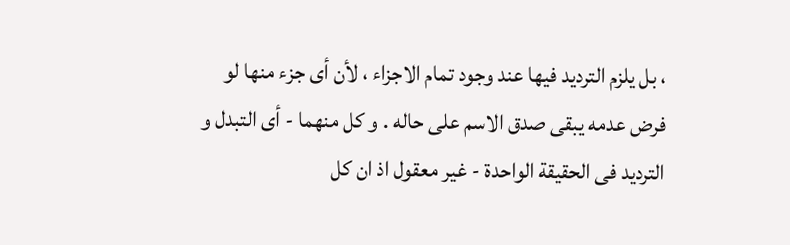، بل يلزم الترديد فيها عند وجود تمام الاجزاء ، لأن أى جزء منها لو فرض عدمه يبقى صدق الاسم على حاله . و كل منهما - أى التبدل و الترديد فى الحقيقة الواحدة - غير معقول اذ ان كل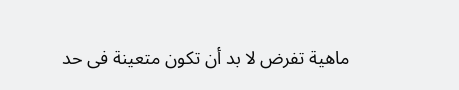ماهية تفرض لا بد أن تكون متعينة فى حد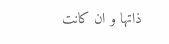ذاتها و ان كانت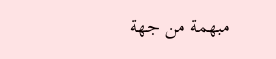مبهمة من جهة